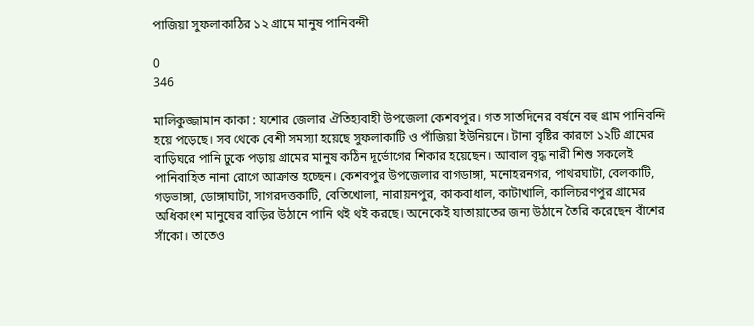পাজিয়া সুফলাকাঠির ১২ গ্রামে মানুষ পানিবন্দী

0
346

মালিকুজ্জামান কাকা : যশোর জেলার ঐতিহ্যবাহী উপজেলা কেশবপুর। গত সাতদিনের বর্ষনে বহু গ্রাম পানিবন্দি হয়ে পড়েছে। সব থেকে বেশী সমস্যা হয়েছে সুফলাকাটি ও পাঁজিয়া ইউনিয়নে। টানা বৃষ্টির কারণে ১২টি গ্রামের বাড়িঘরে পানি ঢুকে পড়ায় গ্রামের মানুষ কঠিন দূর্ভোগের শিকার হয়েছেন। আবাল বৃদ্ধ নারী শিশু সকলেই পানিবাহিত নানা রোগে আক্রান্ত হচ্ছেন। কেশবপুর উপজেলার বাগডাঙ্গা, মনোহরনগর, পাথরঘাটা, বেলকাটি, গড়ভাঙ্গা, ডোঙ্গাঘাটা, সাগরদত্তকাটি, বেতিখোলা, নারায়নপুর, কাকবাধাল, কাটাখালি, কালিচরণপুর গ্রামের অধিকাংশ মানুষের বাড়ির উঠানে পানি থই থই করছে। অনেকেই যাতায়াতের জন্য উঠানে তৈরি করেছেন বাঁশের সাঁকো। তাতেও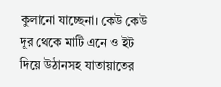কুলানো যাচ্ছেনা। কেউ কেউ দূর থেকে মাটি এনে ও ইট দিয়ে উঠানসহ যাতায়াতের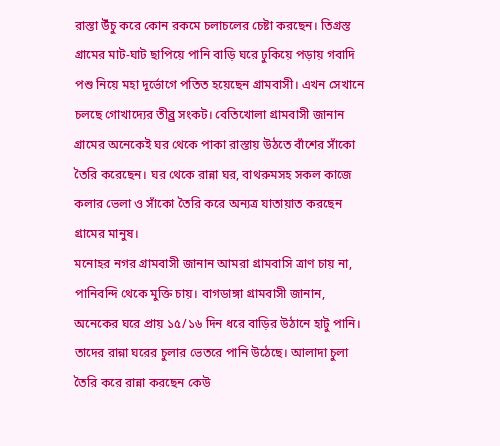রাস্তা উঁচু করে কোন রকমে চলাচলের চেষ্টা করছেন। তিগ্রস্ত গ্রামের মাট-ঘাট ছাপিয়ে পানি বাড়ি ঘরে ঢুকিয়ে পড়ায় গবাদি পশু নিয়ে মহা দূর্ভোগে পতিত হয়েছেন গ্রামবাসী। এখন সেখানে চলছে গোখাদ্যের তীব্র্র সংকট। বেতিখোলা গ্রামবাসী জানান গ্রামের অনেকেই ঘর থেকে পাকা রাস্তায় উঠতে বাঁশের সাঁকো তৈরি করেছেন। ঘর থেকে রান্না ঘর, বাথরুমসহ সকল কাজে কলার ভেলা ও সাঁকো তৈরি করে অন্যত্র যাতায়াত করছেন গ্রামের মানুষ।
মনোহর নগর গ্রামবাসী জানান আমরা গ্রামবাসি ত্রাণ চায় না, পানিবন্দি থেকে মুক্তি চায়। বাগডাঙ্গা গ্রামবাসী জানান, অনেকের ঘরে প্রায় ১৫/১৬ দিন ধরে বাড়ির উঠানে হাটু পানি। তাদের রান্না ঘরের চুলার ভেতরে পানি উঠেছে। আলাদা চুলা তৈরি করে রান্না করছেন কেউ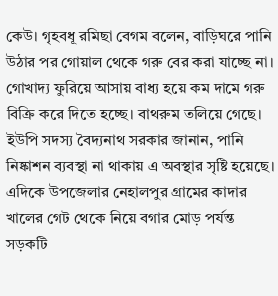কেউ। গৃহবধূ রমিছা বেগম বলেন, বাড়িঘরে পানি উঠার পর গোয়াল থেকে গরু বের করা যাচ্ছে না। গোখাদ্য ফুরিয়ে আসায় বাধ্য হয়ে কম দামে গরু বিক্রি করে দিতে হচ্ছে। বাথরুম তলিয়ে গেছে। ইউপি সদস্য বৈদ্যনাথ সরকার জানান, পানি নিষ্কাশন ব্যবস্থা না থাকায় এ অবস্থার সৃষ্টি হয়েছে। এদিকে উপজেলার নেহালপুর গ্রামের কাদার খালের গেট থেকে নিয়ে বগার মোড় পর্যন্ত সড়কটি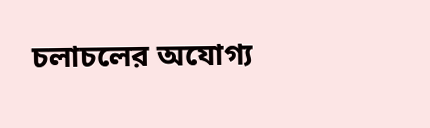চলাচলের অযোগ্য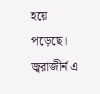হয়ে পড়েছে। জ্বরাজীর্ন এ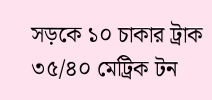সড়কে ১০ চাকার ট্রাক ৩৫/৪০ মেট্রিক টন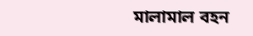মালামাল বহন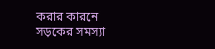করার কারনে সড়কের সমস্যা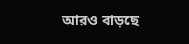আরও বাড়ছে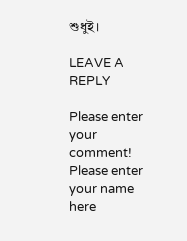শুধুই।

LEAVE A REPLY

Please enter your comment!
Please enter your name here